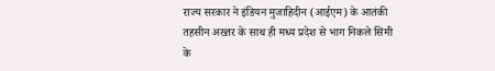राज्य सरकार ने इंडियन मुजाहिदीन (आईएम) के आतंकी तहसीन अख्तर के साथ ही मध्य प्रदेश से भाग निकले सिमी के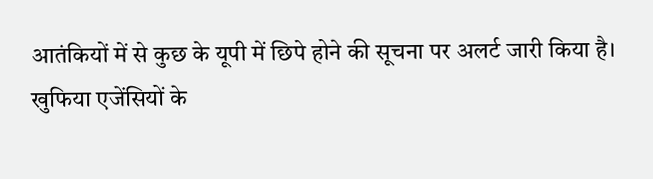आतंकियों में से कुछ के यूपी में छिपे होने की सूचना पर अलर्ट जारी किया है।
खुफिया एजेंसियों के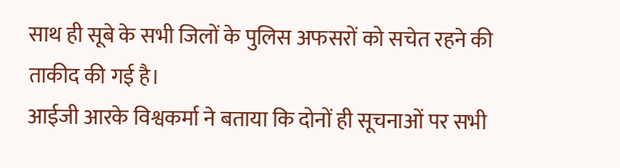साथ ही सूबे के सभी जिलों के पुलिस अफसरों को सचेत रहने की ताकीद की गई है।
आईजी आरके विश्वकर्मा ने बताया कि दोनों ही सूचनाओं पर सभी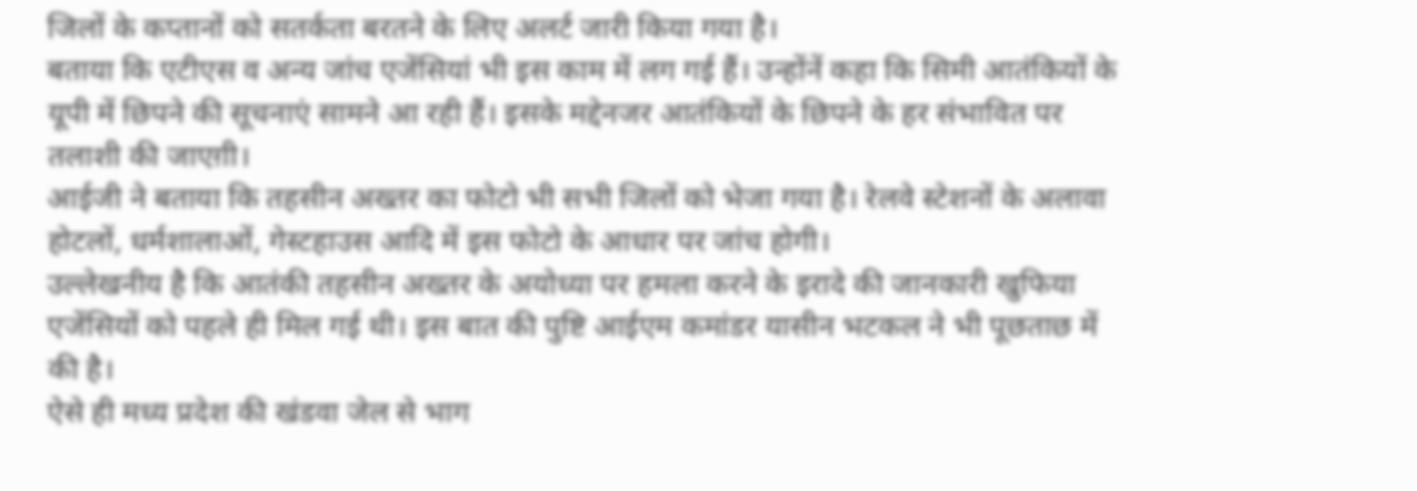जिलों के कप्तानों को सतर्कता बरतने के लिए अलर्ट जारी किया गया है।
बताया कि एटीएस व अन्य जांच एजेंसियां भी इस काम में लग गई हैं। उन्होंनें कहा कि सिमी आतंकियों के यूपी में छिपने की सूचनाएं सामने आ रही हैं। इसके मद्देनजर आतंकियों के छिपने के हर संभावित पर तलाशी की जाएग़ी।
आईजी ने बताया कि तहसीन अख्तर का फोटो भी सभी जिलों को भेजा गया है। रेलवे स्टेशनों के अलावा होटलों, धर्मशालाओं, गेस्टहाउस आदि में इस फोटो के आधार पर जांच होगी।
उल्लेखनीय है कि आतंकी तहसीन अख्तर के अयोध्या पर हमला करने के इरादे की जानकारी खुफिया एजेंसियों को पहले ही मिल गई थी। इस बात की पुष्टि आईएम कमांडर यासीन भटकल ने भी पूछताछ में की है।
ऐसे ही मध्य प्रदेश की खंडवा जेल से भाग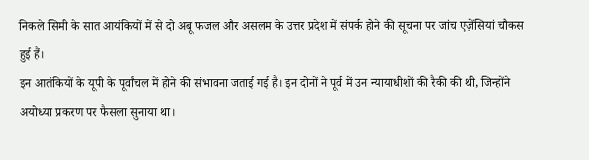निकले सिमी के सात आयंकियों में से दो अबू फजल और असलम के उत्तर प्रदेश में संपर्क होने की सूचना पर जांच एज़ेंसियां चौकस हुई हैं।
इन आतंकियों के यूपी के पूर्वांचल में होने की संभावना जताई गई है। इन दोनों ने पूर्व में उन न्यायाधीशों की रैकी की थी, जिन्होंने अयोध्या प्रकरण पर फैसला सुनाया था।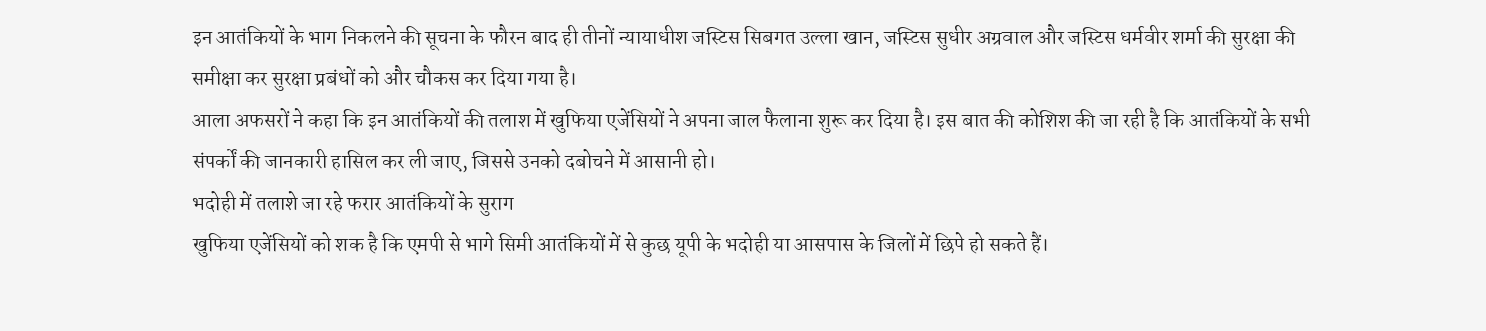इन आतंकियों के भाग निकलने की सूचना के फौरन बाद ही तीनों न्यायाधीश जस्टिस सिबगत उल्ला खान, जस्टिस सुधीर अग्रवाल और जस्टिस धर्मवीर शर्मा की सुरक्षा की समीक्षा कर सुरक्षा प्रबंधों को और चौकस कर दिया गया है।
आला अफसरों ने कहा कि इन आतंकियों की तलाश में खुफिया एजेंसियों ने अपना जाल फैलाना शुरू कर दिया है। इस बात की कोशिश की जा रही है कि आतंकियों के सभी संपर्कों की जानकारी हासिल कर ली जाए, जिससे उनको दबोचने में आसानी हो।
भदोही में तलाशे जा रहे फरार आतंकियों के सुराग
खुफिया एजेंसियों को शक है कि एमपी से भागे सिमी आतंकियों में से कुछ यूपी के भदोही या आसपास के जिलों में छिपे हो सकते हैं।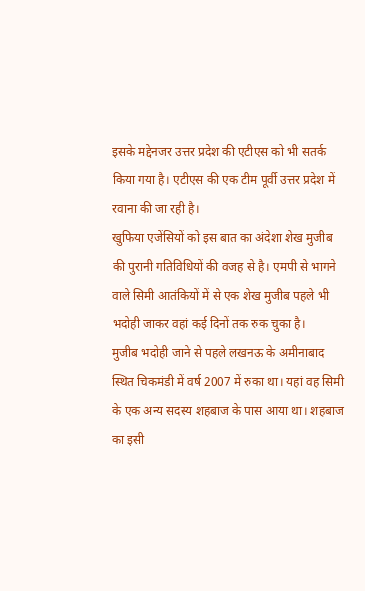इसके मद्देनजर उत्तर प्रदेश की एटीएस को भी सतर्क किया गया है। एटीएस की एक टीम पूर्वी उत्तर प्रदेश में रवाना की जा रही है।
खुफिया एजेंसियों को इस बात का अंदेशा शेख मुजीब की पुरानी गतिविधियों की वजह से है। एमपी से भागने वाले सिमी आतंकियों में से एक शेख मुजीब पहले भी भदोही जाकर वहां कई दिनों तक रुक चुका है।
मुजीब भदोही जाने से पहले लखनऊ के अमीनाबाद स्थित चिकमंडी में वर्ष 2007 में रुका था। यहां वह सिमी के एक अन्य सदस्य शहबाज के पास आया था। शहबाज का इसी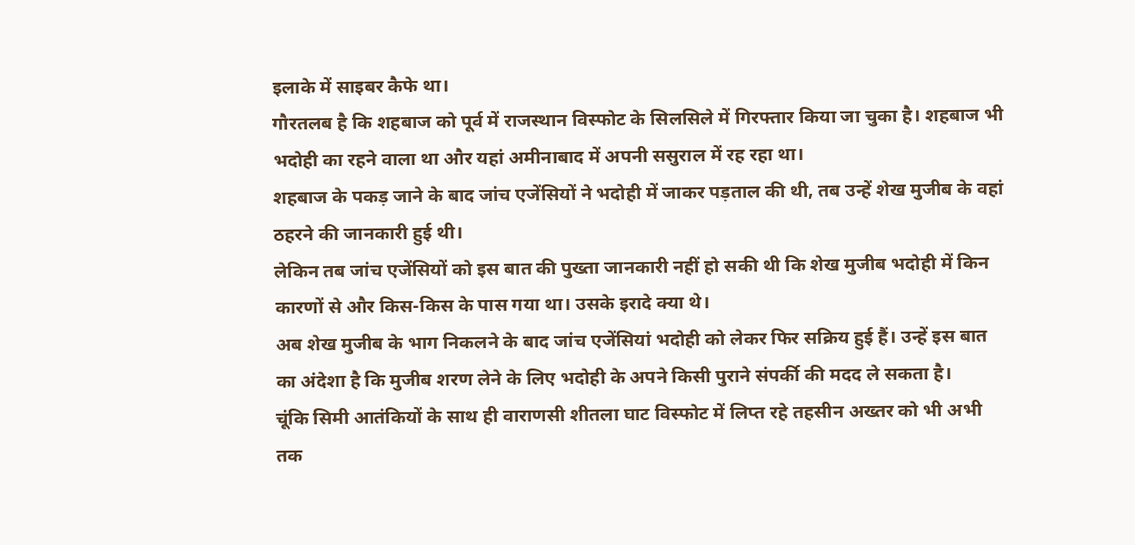इलाके में साइबर कैफे था।
गौरतलब है कि शहबाज को पूर्व में राजस्थान विस्फोट के सिलसिले में गिरफ्तार किया जा चुका है। शहबाज भी भदोही का रहने वाला था और यहां अमीनाबाद में अपनी ससुराल में रह रहा था।
शहबाज के पकड़ जाने के बाद जांच एजेंसियों ने भदोही में जाकर पड़ताल की थी, तब उन्हें शेख मुजीब के वहां ठहरने की जानकारी हुई थी।
लेकिन तब जांच एजेंसियों को इस बात की पुख्ता जानकारी नहीं हो सकी थी कि शेख मुजीब भदोही में किन कारणों से और किस-किस के पास गया था। उसके इरादे क्या थे।
अब शेख मुजीब के भाग निकलने के बाद जांच एजेंसियां भदोही को लेकर फिर सक्रिय हुई हैं। उन्हें इस बात का अंदेशा है कि मुजीब शरण लेने के लिए भदोही के अपने किसी पुराने संपर्की की मदद ले सकता है।
चूंकि सिमी आतंकियों के साथ ही वाराणसी शीतला घाट विस्फोट में लिप्त रहे तहसीन अख्तर को भी अभी तक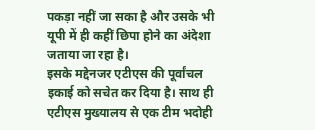पकड़ा नहीं जा सका है और उसके भी यूपी में ही कहीं छिपा होने का अंदेशा जताया जा रहा है।
इसके मद्देनजर एटीएस की पूर्वांचल इकाई को सचेत कर दिया है। साथ ही एटीएस मुख्यालय से एक टीम भदोही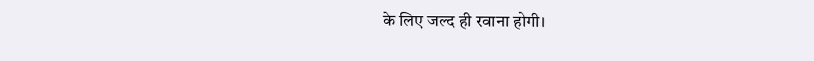के लिए जल्द ही रवाना होगी।